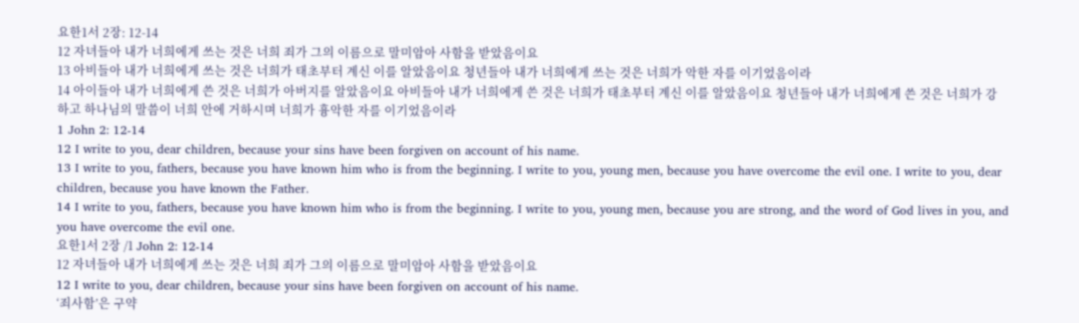요한1서 2장: 12-14
12 자녀들아 내가 너희에게 쓰는 것은 너희 죄가 그의 이름으로 말미암아 사함을 받았음이요
13 아비들아 내가 너희에게 쓰는 것은 너희가 태초부터 계신 이를 알았음이요 청년들아 내가 너희에게 쓰는 것은 너희가 악한 자를 이기었음이라
14 아이들아 내가 너희에게 쓴 것은 너희가 아버지를 알았음이요 아비들아 내가 너희에게 쓴 것은 너희가 태초부터 계신 이를 알았음이요 청년들아 내가 너희에게 쓴 것은 너희가 강하고 하나님의 말씀이 너희 안에 거하시며 너희가 흉악한 자를 이기었음이라
1 John 2: 12-14
12 I write to you, dear children, because your sins have been forgiven on account of his name.
13 I write to you, fathers, because you have known him who is from the beginning. I write to you, young men, because you have overcome the evil one. I write to you, dear children, because you have known the Father.
14 I write to you, fathers, because you have known him who is from the beginning. I write to you, young men, because you are strong, and the word of God lives in you, and you have overcome the evil one.
요한1서 2장 /1 John 2: 12-14
12 자녀들아 내가 너희에게 쓰는 것은 너희 죄가 그의 이름으로 말미암아 사함을 받았음이요
12 I write to you, dear children, because your sins have been forgiven on account of his name.
‘죄사함’은 구약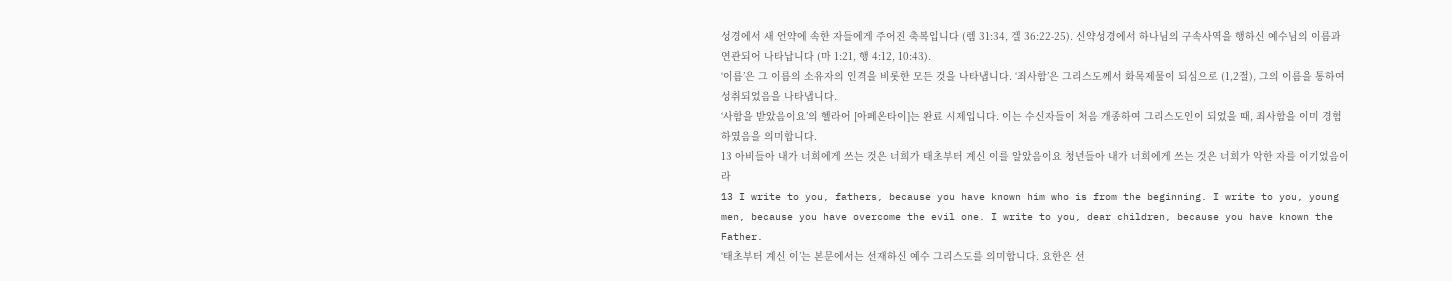성경에서 새 언약에 속한 자들에게 주어진 축복입니다 (렘 31:34, 겔 36:22-25). 신약성경에서 하나님의 구속사역을 행하신 예수님의 이름과 연관되어 나타납니다 (마 1:21, 행 4:12, 10:43).
‘이름’은 그 이름의 소유자의 인격을 비롯한 모든 것을 나타냅니다. ‘죄사함’은 그리스도께서 화목제물이 되심으로 (1,2절), 그의 이름을 통하여 성취되었음을 나타냅니다.
‘사함을 받았음이요’의 헬라어 [아페온타이]는 완료 시제입니다. 이는 수신자들이 처음 개종하여 그리스도인이 되었을 때, 죄사함을 이미 경험하였음을 의미합니다.
13 아비들아 내가 너희에게 쓰는 것은 너희가 태초부터 계신 이를 알았음이요 청년들아 내가 너희에게 쓰는 것은 너희가 악한 자를 이기었음이라
13 I write to you, fathers, because you have known him who is from the beginning. I write to you, young men, because you have overcome the evil one. I write to you, dear children, because you have known the Father.
‘태초부터 계신 이’는 본문에서는 선재하신 예수 그리스도를 의미합니다. 요한은 선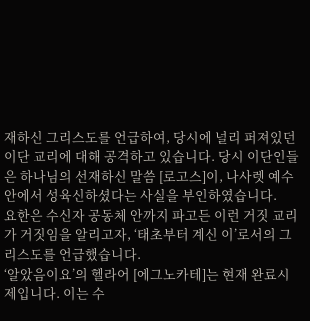재하신 그리스도를 언급하여, 당시에 널리 퍼져있던 이단 교리에 대해 공격하고 있습니다. 당시 이단인들은 하나님의 선재하신 말씀 [로고스]이, 나사렛 예수 안에서 성육신하셨다는 사실을 부인하였습니다.
요한은 수신자 공동체 안까지 파고든 이런 거짓 교리가 거짓임을 알리고자, ‘태초부터 계신 이’로서의 그리스도를 언급했습니다.
‘알았음이요’의 헬라어 [에그노카테]는 현재 완료시제입니다. 이는 수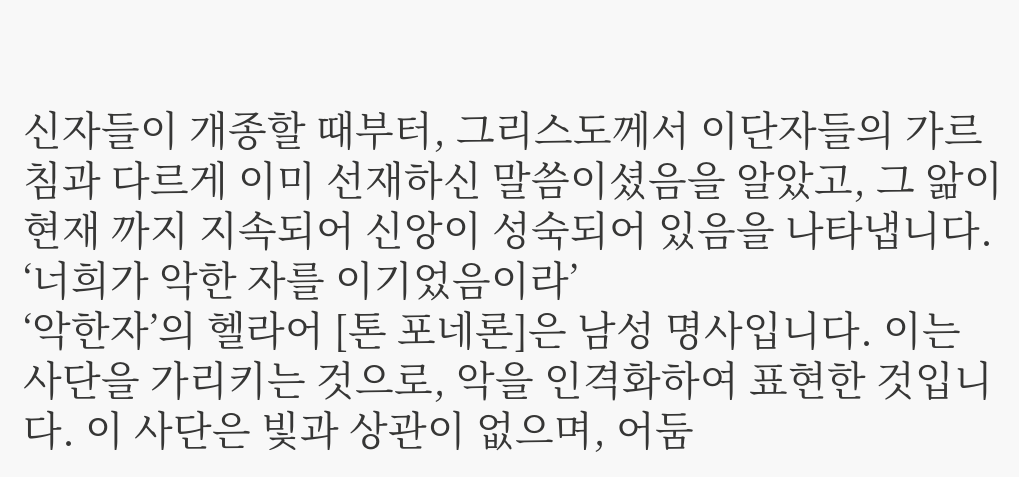신자들이 개종할 때부터, 그리스도께서 이단자들의 가르침과 다르게 이미 선재하신 말씀이셨음을 알았고, 그 앎이 현재 까지 지속되어 신앙이 성숙되어 있음을 나타냅니다.
‘너희가 악한 자를 이기었음이라’
‘악한자’의 헬라어 [톤 포네론]은 남성 명사입니다. 이는 사단을 가리키는 것으로, 악을 인격화하여 표현한 것입니다. 이 사단은 빛과 상관이 없으며, 어둠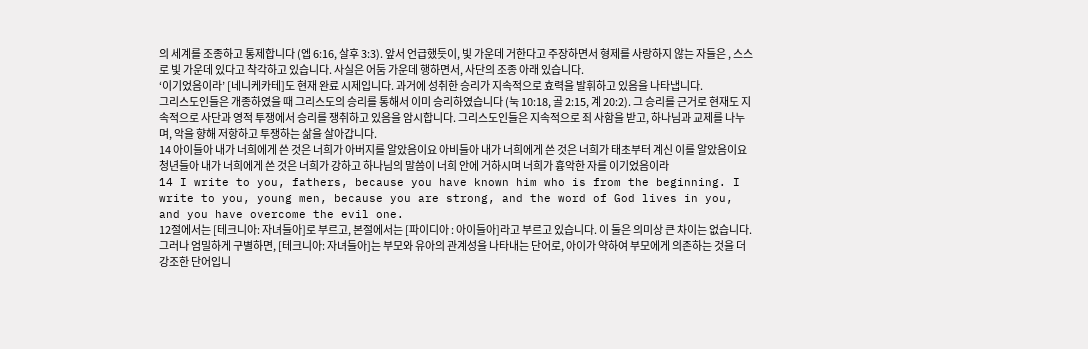의 세계를 조종하고 통제합니다 (엡 6:16, 살후 3:3). 앞서 언급했듯이, 빛 가운데 거한다고 주장하면서 형제를 사랑하지 않는 자들은 , 스스로 빛 가운데 있다고 착각하고 있습니다. 사실은 어둠 가운데 행하면서, 사단의 조종 아래 있습니다.
‘이기었음이라’ [네니케카테]도 현재 완료 시제입니다. 과거에 성취한 승리가 지속적으로 효력을 발휘하고 있음을 나타냅니다.
그리스도인들은 개종하였을 때 그리스도의 승리를 통해서 이미 승리하였습니다 (눅 10:18, 골 2:15, 계 20:2). 그 승리를 근거로 현재도 지속적으로 사단과 영적 투쟁에서 승리를 쟁취하고 있음을 암시합니다. 그리스도인들은 지속적으로 죄 사함을 받고, 하나님과 교제를 나누며, 악을 향해 저항하고 투쟁하는 삶을 살아갑니다.
14 아이들아 내가 너희에게 쓴 것은 너희가 아버지를 알았음이요 아비들아 내가 너희에게 쓴 것은 너희가 태초부터 계신 이를 알았음이요 청년들아 내가 너희에게 쓴 것은 너희가 강하고 하나님의 말씀이 너희 안에 거하시며 너희가 흉악한 자를 이기었음이라
14 I write to you, fathers, because you have known him who is from the beginning. I write to you, young men, because you are strong, and the word of God lives in you, and you have overcome the evil one.
12절에서는 [테크니아: 자녀들아]로 부르고, 본절에서는 [파이디아 : 아이들아]라고 부르고 있습니다. 이 둘은 의미상 큰 차이는 없습니다. 그러나 엄밀하게 구별하면, [테크니아: 자녀들아]는 부모와 유아의 관계성을 나타내는 단어로, 아이가 약하여 부모에게 의존하는 것을 더 강조한 단어입니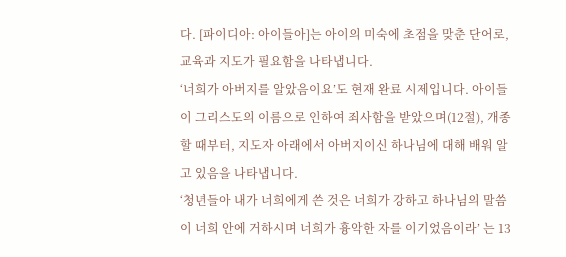다. [파이디아: 아이들아]는 아이의 미숙에 초점을 맞춘 단어로, 교육과 지도가 필요함을 나타냅니다.
‘너희가 아버지를 알았음이요’도 현재 완료 시제입니다. 아이들이 그리스도의 이름으로 인하여 죄사함을 받았으며(12절), 개종할 때부터, 지도자 아래에서 아버지이신 하나님에 대해 배워 알고 있음을 나타냅니다.
‘청년들아 내가 너희에게 쓴 것은 너희가 강하고 하나님의 말씀이 너희 안에 거하시며 너희가 흉악한 자를 이기었음이라’ 는 13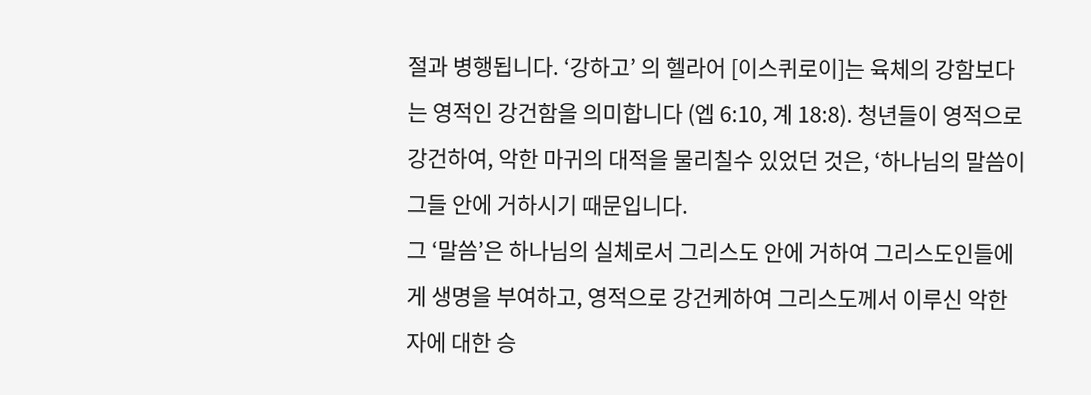절과 병행됩니다. ‘강하고’ 의 헬라어 [이스퀴로이]는 육체의 강함보다는 영적인 강건함을 의미합니다 (엡 6:10, 계 18:8). 청년들이 영적으로 강건하여, 악한 마귀의 대적을 물리칠수 있었던 것은, ‘하나님의 말씀이 그들 안에 거하시기 때문입니다.
그 ‘말씀’은 하나님의 실체로서 그리스도 안에 거하여 그리스도인들에게 생명을 부여하고, 영적으로 강건케하여 그리스도께서 이루신 악한 자에 대한 승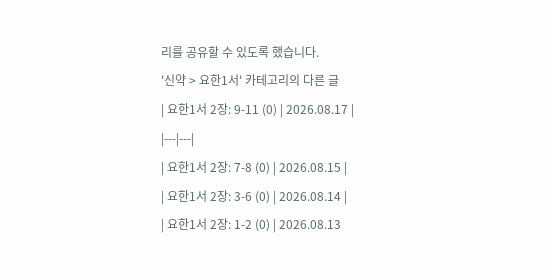리를 공유할 수 있도록 했습니다.
'신약 > 요한1서' 카테고리의 다른 글
| 요한1서 2장: 9-11 (0) | 2026.08.17 |
|---|---|
| 요한1서 2장: 7-8 (0) | 2026.08.15 |
| 요한1서 2장: 3-6 (0) | 2026.08.14 |
| 요한1서 2장: 1-2 (0) | 2026.08.13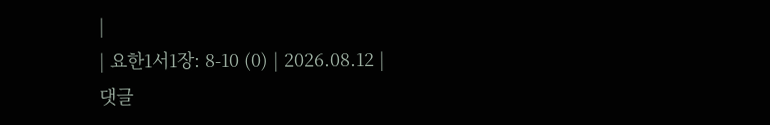|
| 요한1서1장: 8-10 (0) | 2026.08.12 |
댓글